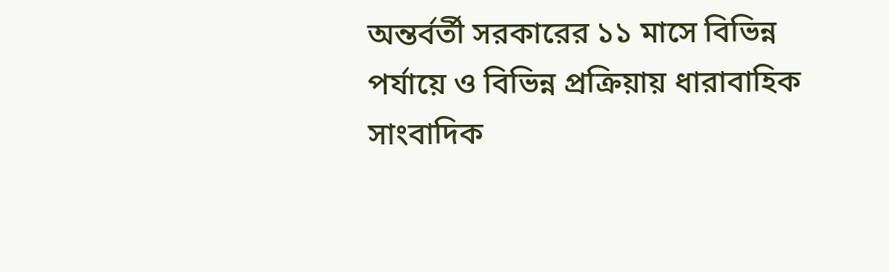অন্তর্বর্তী সরকারের ১১ মাসে বিভিন্ন পর্যায়ে ও বিভিন্ন প্রক্রিয়ায় ধারাবাহিক সাংবাদিক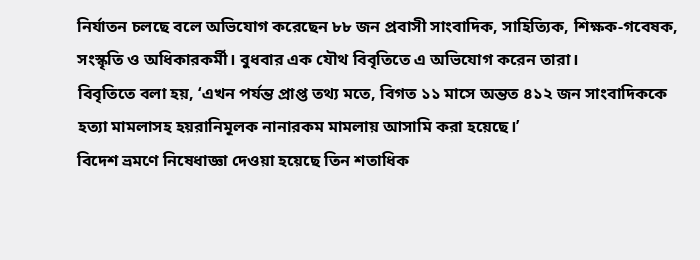নির্যাতন চলছে বলে অভিযোগ করেছেন ৮৮ জন প্রবাসী সাংবাদিক, সাহিত্যিক, শিক্ষক-গবেষক, সংস্কৃতি ও অধিকারকর্মী। বুধবার এক যৌথ বিবৃতিতে এ অভিযোগ করেন তারা।
বিবৃতিতে বলা হয়, ‘এখন পর্যন্ত প্রাপ্ত তথ্য মতে, বিগত ১১ মাসে অন্তত ৪১২ জন সাংবাদিককে হত্যা মামলাসহ হয়রানিমূলক নানারকম মামলায় আসামি করা হয়েছে।’
বিদেশ ভ্রমণে নিষেধাজ্ঞা দেওয়া হয়েছে তিন শতাধিক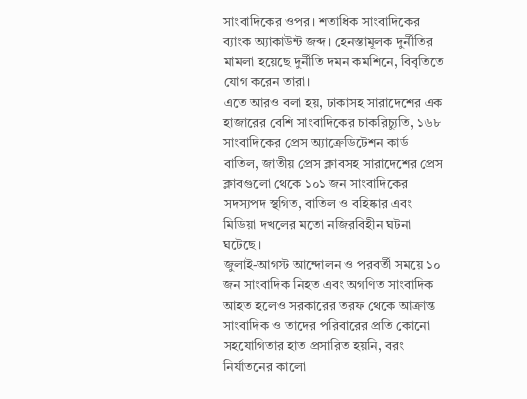সাংবাদিকের ওপর। শতাধিক সাংবাদিকের ব্যাংক অ্যাকাউন্ট জব্দ। হেনস্তামূলক দুর্নীতির মামলা হয়েছে দুর্নীতি দমন কমশিনে, বিবৃতিতে যোগ করেন তারা।
এতে আরও বলা হয়, ঢাকাসহ সারাদেশের এক হাজারের বেশি সাংবাদিকের চাকরিচ্যুতি, ১৬৮ সাংবাদিকের প্রেস অ্যাক্রেডিটেশন কার্ড বাতিল, জাতীয় প্রেস ক্লাবসহ সারাদেশের প্রেস ক্লাবগুলো থেকে ১০১ জন সাংবাদিকের সদস্যপদ স্থগিত, বাতিল ও বহিষ্কার এবং মিডিয়া দখলের মতো নজিরবিহীন ঘটনা ঘটেছে।
জুলাই-আগস্ট আন্দোলন ও পরবর্তী সময়ে ১০ জন সাংবাদিক নিহত এবং অগণিত সাংবাদিক আহত হলেও সরকারের তরফ থেকে আক্রান্ত সাংবাদিক ও তাদের পরিবারের প্রতি কোনো সহযোগিতার হাত প্রসারিত হয়নি, বরং নির্যাতনের কালো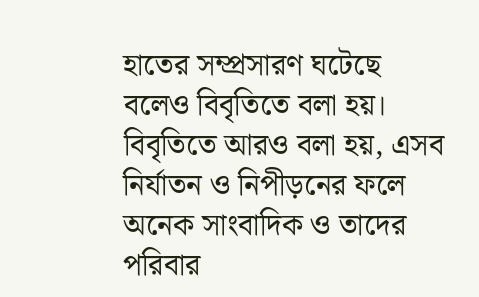হাতের সম্প্রসারণ ঘটেছে বলেও বিবৃতিতে বলা হয়।
বিবৃতিতে আরও বলা হয়, এসব নির্যাতন ও নিপীড়নের ফলে অনেক সাংবাদিক ও তাদের পরিবার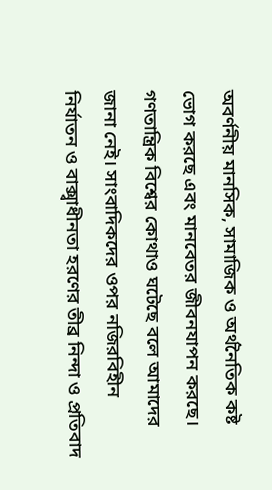অবর্ণনীয় মানসিক, সামাজিক ও অর্থনৈতিক কষ্ট ভোগ করছে এবং মানবেতর জীবনযাপন করছে।
গণতান্ত্রিক বিশ্বের কোথাও ঘটেছে বলে আমাদের জানা নেই। সাংবাদিকদের ওপর নজিরবিহীন নির্যাতন ও বাক্স্বাধীনতা হরণের তীব্র নিন্দা ও প্রতিবাদ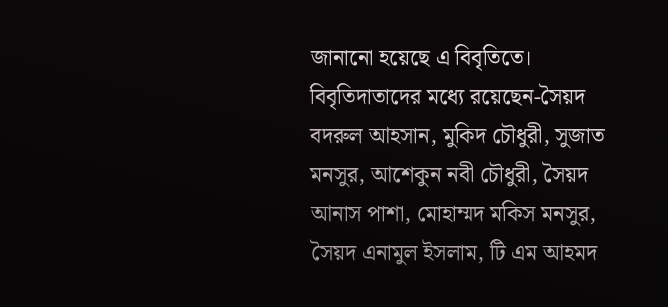জানানো হয়েছে এ বিবৃতিতে।
বিবৃতিদাতাদের মধ্যে রয়েছেন-সৈয়দ বদরুল আহসান, মুকিদ চৌধুরী, সুজাত মনসুর, আশেকুন নবী চৌধুরী, সৈয়দ আনাস পাশা, মোহাম্মদ মকিস মনসুর, সৈয়দ এনামুল ইসলাম, টি এম আহমদ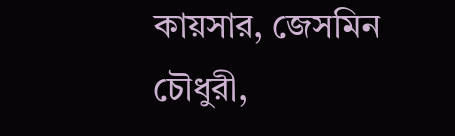কায়সার, জেসমিন চৌধুরী,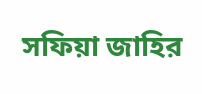সফিয়া জাহির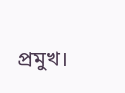প্রমুখ।